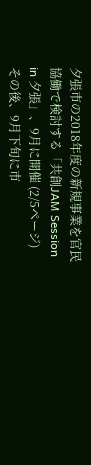夕張市の2018年度の新規事業を官民協働で検討する「共創JAM Session in 夕張」、9月に開催 (2/5ページ)
その後、9月下旬に市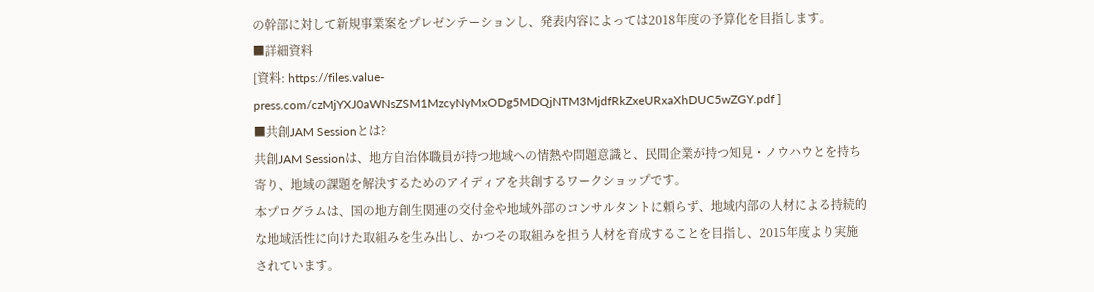の幹部に対して新規事業案をプレゼンテーションし、発表内容によっては2018年度の予算化を目指します。
■詳細資料
[資料: https://files.value-press.com/czMjYXJ0aWNsZSM1MzcyNyMxODg5MDQjNTM3MjdfRkZxeURxaXhDUC5wZGY.pdf ]
■共創JAM Sessionとは?
共創JAM Sessionは、地方自治体職員が持つ地域への情熱や問題意識と、民間企業が持つ知見・ノウハウとを持ち寄り、地域の課題を解決するためのアイディアを共創するワークショップです。
本プログラムは、国の地方創生関連の交付金や地域外部のコンサルタントに頼らず、地域内部の人材による持続的な地域活性に向けた取組みを生み出し、かつその取組みを担う人材を育成することを目指し、2015年度より実施されています。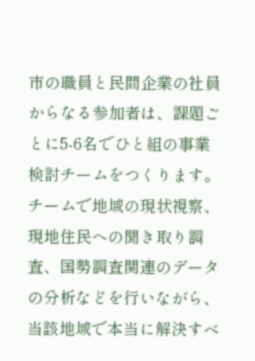市の職員と民間企業の社員からなる参加者は、課題ごとに5-6名でひと組の事業検討チームをつくります。チームで地域の現状視察、現地住民への聞き取り調査、国勢調査関連のデータの分析などを行いながら、当該地域で本当に解決すべ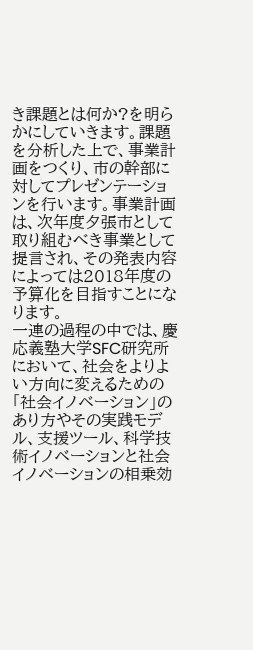き課題とは何か?を明らかにしていきます。課題を分析した上で、事業計画をつくり、市の幹部に対してプレゼンテーションを行います。事業計画は、次年度夕張市として取り組むべき事業として提言され、その発表内容によっては2018年度の予算化を目指すことになります。
一連の過程の中では、慶応義塾大学SFC研究所において、社会をよりよい方向に変えるための「社会イノベーション」のあり方やその実践モデル、支援ツール、科学技術イノベーションと社会イノベーションの相乗効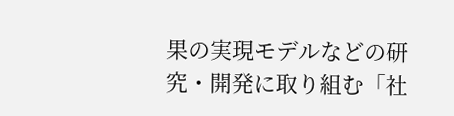果の実現モデルなどの研究・開発に取り組む「社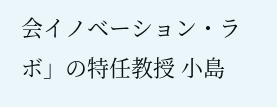会イノベーション・ラボ」の特任教授 小島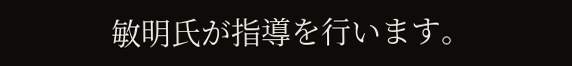敏明氏が指導を行います。